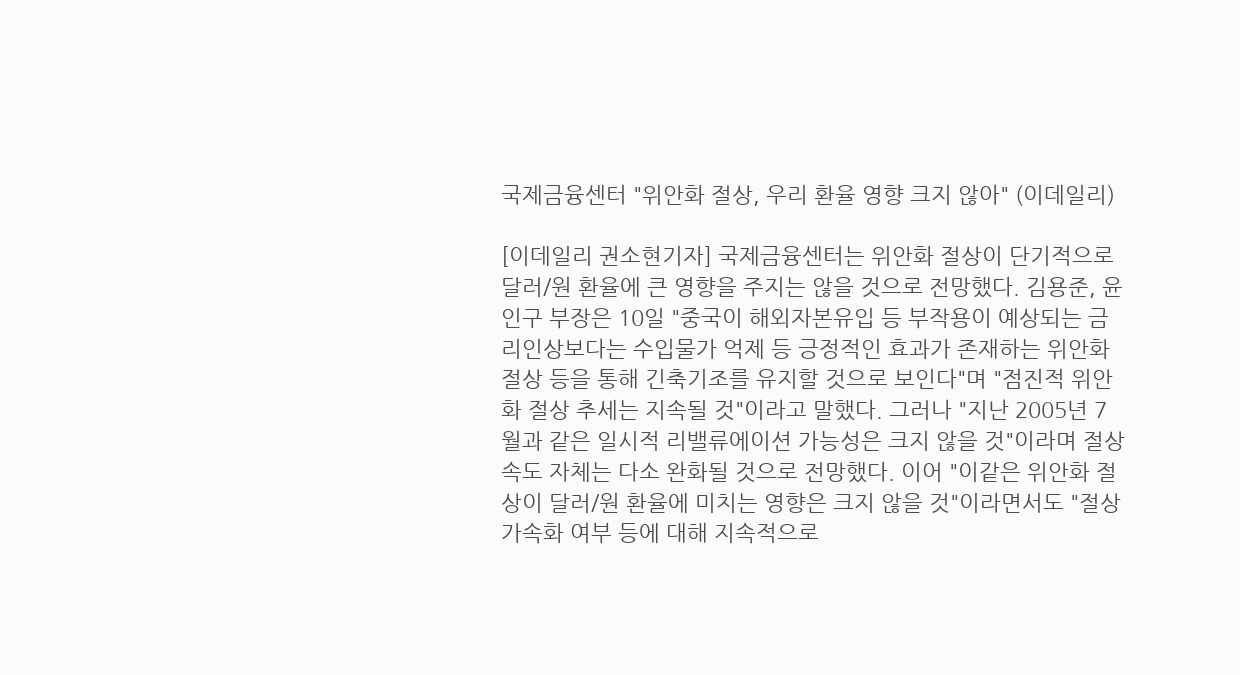국제금융센터 "위안화 절상, 우리 환율 영향 크지 않아" (이데일리)

[이데일리 권소현기자] 국제금융센터는 위안화 절상이 단기적으로 달러/원 환율에 큰 영향을 주지는 않을 것으로 전망했다. 김용준, 윤인구 부장은 10일 "중국이 해외자본유입 등 부작용이 예상되는 금리인상보다는 수입물가 억제 등 긍정적인 효과가 존재하는 위안화 절상 등을 통해 긴축기조를 유지할 것으로 보인다"며 "점진적 위안화 절상 추세는 지속될 것"이라고 말했다. 그러나 "지난 2005년 7월과 같은 일시적 리밸류에이션 가능성은 크지 않을 것"이라며 절상 속도 자체는 다소 완화될 것으로 전망했다. 이어 "이같은 위안화 절상이 달러/원 환율에 미치는 영향은 크지 않을 것"이라면서도 "절상 가속화 여부 등에 대해 지속적으로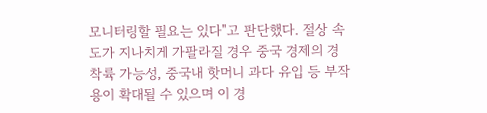모니터링할 필요는 있다"고 판단했다. 절상 속도가 지나치게 가팔라질 경우 중국 경제의 경착륙 가능성, 중국내 핫머니 과다 유입 등 부작용이 확대될 수 있으며 이 경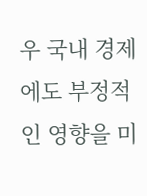우 국내 경제에도 부정적인 영향을 미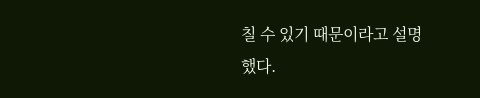칠 수 있기 때문이라고 설명했다.